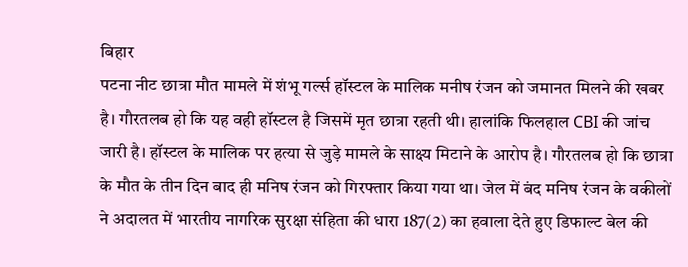बिहार
पटना नीट छात्रा मौत मामले में शंभू गर्ल्स हॉस्टल के मालिक मनीष रंजन को जमानत मिलने की खबर है। गौरतलब हो कि यह वही हॉस्टल है जिसमें मृत छात्रा रहती थी। हालांकि फिलहाल CBI की जांच जारी है। हॉस्टल के मालिक पर हत्या से जुड़े मामले के साक्ष्य मिटाने के आरोप है। गौरतलब हो कि छात्रा के मौत के तीन दिन बाद ही मनिष रंजन को गिरफ्तार किया गया था। जेल में बंद मनिष रंजन के वकीलों ने अदालत में भारतीय नागरिक सुरक्षा संहिता की धारा 187(2) का हवाला देते हुए डिफाल्ट बेल की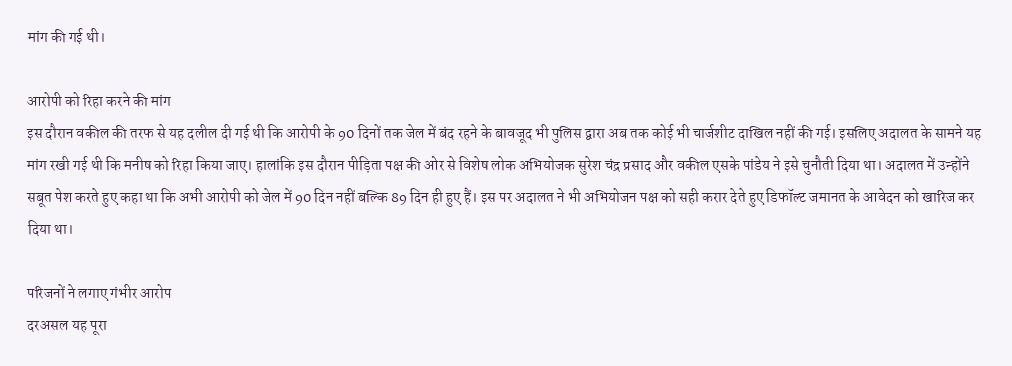मांग की गई थी।

आरोपी को रिहा करने की मांग
इस दौरान वकील की तरफ से यह दलील दी गई थी कि आरोपी के 90 दिनों तक जेल में बंद रहने के बावजूद भी पुलिस द्वारा अब तक कोई भी चार्जशीट दाखिल नहीं की गई। इसलिए अदालत के सामने यह मांग रखी गई थी कि मनीष को रिहा किया जाए। हालांकि इस दौरान पीड़िता पक्ष की ओर से विशेष लोक अभियोजक सुरेश चंद्र प्रसाद और वकील एसके पांडेय ने इसे चुनौती दिया था। अदालत में उन्होंने सबूत पेश करते हुए कहा था कि अभी आरोपी को जेल में 90 दिन नहीं बल्कि 89 दिन ही हुए हैं। इस पर अदालत ने भी अभियोजन पक्ष को सही करार देते हुए डिफॉल्ट जमानत के आवेदन को खारिज कर दिया था।

परिजनों ने लगाए गंभीर आरोप
दरअसल यह पूरा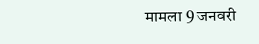मामला 9 जनवरी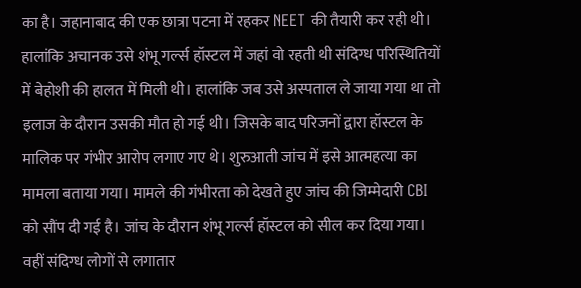का है। जहानाबाद की एक छात्रा पटना में रहकर NEET की तैयारी कर रही थी। हालांकि अचानक उसे शंभू गर्ल्स हॉस्टल में जहां वो रहती थी संदिग्ध परिस्थितियों में बेहोशी की हालत में मिली थी। हालांकि जब उसे अस्पताल ले जाया गया था तो इलाज के दौरान उसकी मौत हो गई थी। जिसके बाद परिजनों द्वारा हॉस्टल के मालिक पर गंभीर आरोप लगाए गए थे। शुरुआती जांच में इसे आत्महत्या का मामला बताया गया। मामले की गंभीरता को देखते हुए जांच की जिम्मेदारी CBI को सौंप दी गई है। जांच के दौरान शंभू गर्ल्स हॉस्टल को सील कर दिया गया। वहीं संदिग्ध लोगों से लगातार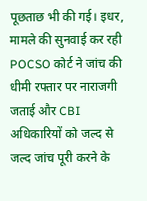पूछताछ भी की गई। इधर, मामले की सुनवाई कर रही POCSO कोर्ट ने जांच की धीमी रफ्तार पर नाराजगी जताई और CBI अधिकारियों को जल्द से जल्द जांच पूरी करने के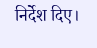निर्देश दिए।